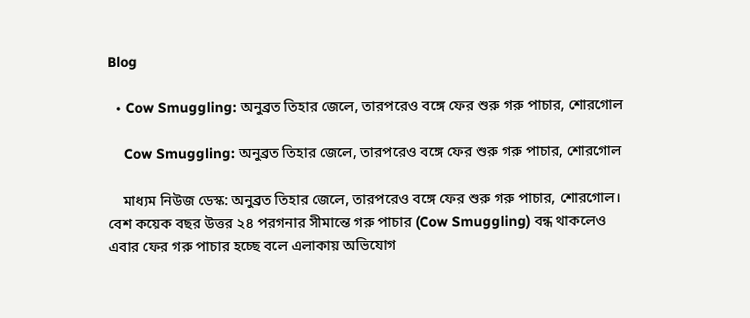Blog

  • Cow Smuggling: অনুব্রত তিহার জেলে, তারপরেও বঙ্গে ফের শুরু গরু পাচার, শোরগোল

    Cow Smuggling: অনুব্রত তিহার জেলে, তারপরেও বঙ্গে ফের শুরু গরু পাচার, শোরগোল

    মাধ্যম নিউজ ডেস্ক: অনুব্রত তিহার জেলে, তারপরেও বঙ্গে ফের শুরু গরু পাচার, শোরগোল। বেশ কয়েক বছর উত্তর ২৪ পরগনার সীমান্তে গরু পাচার (Cow Smuggling) বন্ধ থাকলেও এবার ফের গরু পাচার হচ্ছে বলে এলাকায় অভিযোগ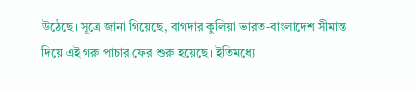উঠেছে। সূত্রে জানা গিয়েছে, বাগদার কুলিয়া ভারত-বাংলাদেশ সীমান্ত দিয়ে এই গরু পাচার ফের শুরু হয়েছে। ইতিমধ্যে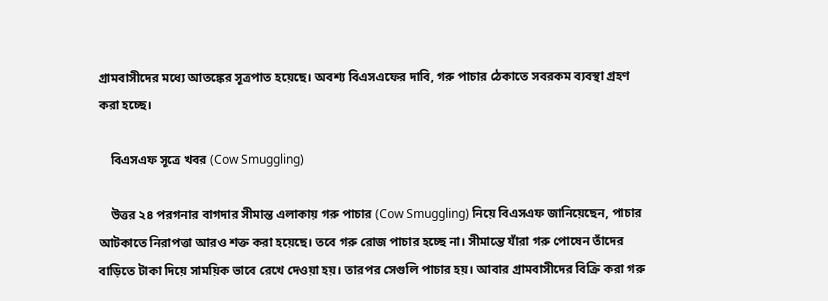গ্রামবাসীদের মধ্যে আতঙ্কের সূত্রপাত হয়েছে। অবশ্য বিএসএফের দাবি, গরু পাচার ঠেকাতে সবরকম ব্যবস্থা গ্রহণ করা হচ্ছে।

    বিএসএফ সূত্রে খবর (Cow Smuggling)

    উত্তর ২৪ পরগনার বাগদার সীমান্ত এলাকায় গরু পাচার (Cow Smuggling) নিয়ে বিএসএফ জানিয়েছেন, পাচার আটকাতে নিরাপত্তা আরও শক্ত করা হয়েছে। তবে গরু রোজ পাচার হচ্ছে না। সীমান্তে যাঁরা গরু পোষেন তাঁদের বাড়িতে টাকা দিয়ে সাময়িক ভাবে রেখে দেওয়া হয়। তারপর সেগুলি পাচার হয়। আবার গ্রামবাসীদের বিক্রি করা গরু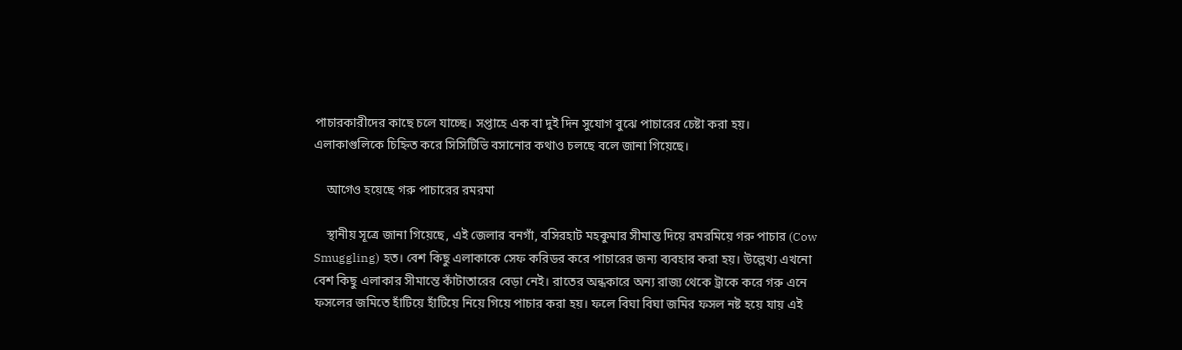পাচারকারীদের কাছে চলে যাচ্ছে। সপ্তাহে এক বা দুই দিন সুযোগ বুঝে পাচারের চেষ্টা করা হয়। এলাকাগুলিকে চিহ্নিত করে সিসিটিভি বসানোর কথাও চলছে বলে জানা গিয়েছে।

    আগেও হয়েছে গরু পাচারের রমরমা

    স্থানীয় সূত্রে জানা গিয়েছে, এই জেলার বনগাঁ, বসিরহাট মহকুমার সীমান্ত দিয়ে রমরমিয়ে গরু পাচার (Cow Smuggling) হত। বেশ কিছু এলাকাকে সেফ করিডর করে পাচারের জন্য ব্যবহার করা হয়। উল্লেখ্য এখনো বেশ কিছু এলাকার সীমান্তে কাঁটাতারের বেড়া নেই। রাতের অন্ধকারে অন্য রাজ্য থেকে ট্রাকে করে গরু এনে ফসলের জমিতে হাঁটিয়ে হাঁটিয়ে নিয়ে গিয়ে পাচার করা হয়। ফলে বিঘা বিঘা জমির ফসল নষ্ট হয়ে যায় এই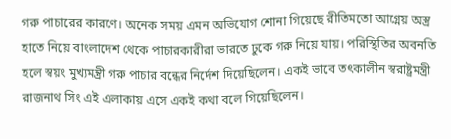গরু পাচারের কারণে। অনেক সময় এমন অভিযোগ শোনা গিয়েছে রীতিমতো আগ্নেয় অস্ত্র হাতে নিয়ে বাংলাদেশ থেকে পাচারকারীরা ভারতে ঢুকে গরু নিয়ে যায়। পরিস্থিতির অবনতি হলে স্বয়ং মুখ্যমন্ত্রী গরু পাচার বন্ধের নির্দেশ দিয়েছিলেন। একই ভাবে তৎকালীন স্বরাষ্ট্রমন্ত্রী রাজনাথ সিং এই এলাকায় এসে একই কথা বলে গিয়েছিলেন।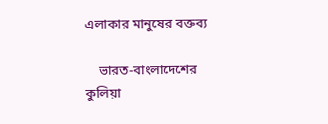এলাকার মানুষের বক্তব্য

    ভারত-বাংলাদেশের কুলিয়া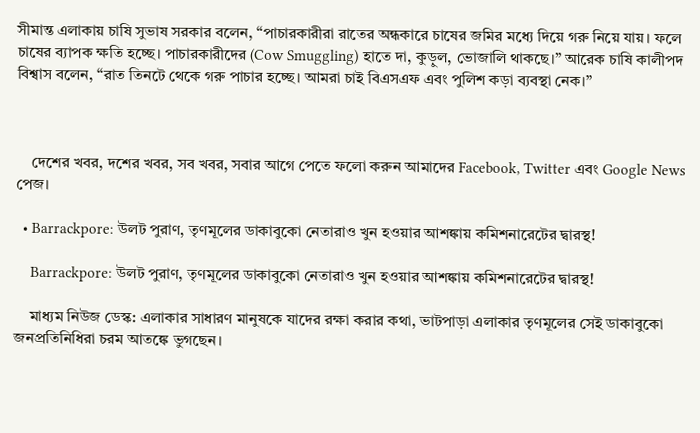সীমান্ত এলাকায় চাষি সুভাষ সরকার বলেন, “পাচারকারীরা রাতের অন্ধকারে চাষের জমির মধ্যে দিয়ে গরু নিয়ে যায়। ফলে চাষের ব্যাপক ক্ষতি হচ্ছে। পাচারকারীদের (Cow Smuggling) হাতে দা, কুড়ুল, ভোজালি থাকছে।” আরেক চাষি কালীপদ বিশ্বাস বলেন, “রাত তিনটে থেকে গরু পাচার হচ্ছে। আমরা চাই বিএসএফ এবং পুলিশ কড়া ব্যবস্থা নেক।”



    দেশের খবর, দশের খবর, সব খবর, সবার আগে পেতে ফলো করুন আমাদের Facebook, Twitter এবং Google News পেজ।

  • Barrackpore: উলট পুরাণ, তৃণমূলের ডাকাবুকো নেতারাও খুন হওয়ার আশঙ্কায় কমিশনারেটের দ্বারস্থ!

    Barrackpore: উলট পুরাণ, তৃণমূলের ডাকাবুকো নেতারাও খুন হওয়ার আশঙ্কায় কমিশনারেটের দ্বারস্থ!

    মাধ্যম নিউজ ডেস্ক: এলাকার সাধারণ মানুষকে যাদের রক্ষা করার কথা, ভাটপাড়া এলাকার তৃণমূলের সেই ডাকাবুকো জনপ্রতিনিধিরা চরম আতঙ্কে ভুগছেন।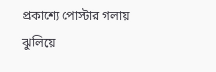প্রকাশ্যে পোস্টার গলায় ঝুলিয়ে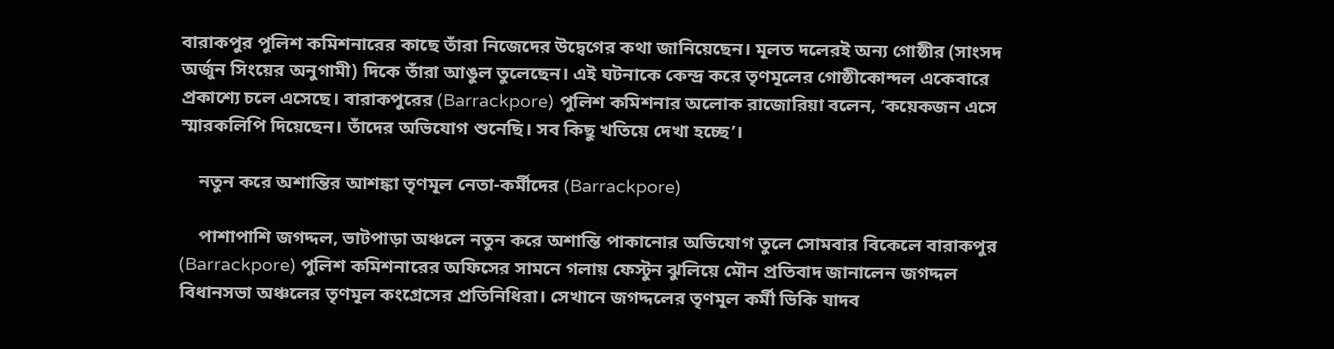বারাকপুর পুলিশ কমিশনারের কাছে তাঁরা নিজেদের উদ্বেগের কথা জানিয়েছেন। মূলত দলেরই অন্য গোষ্ঠীর (সাংসদ অর্জুন সিংয়ের অনুগামী) দিকে তাঁরা আঙুল তুলেছেন। এই ঘটনাকে কেন্দ্র করে তৃণমূলের গোষ্ঠীকোন্দল একেবারে প্রকাশ্যে চলে এসেছে। বারাকপুরের (Barrackpore) পুলিশ কমিশনার অলোক রাজোরিয়া বলেন, ‘কয়েকজন এসে স্মারকলিপি দিয়েছেন। তাঁদের অভিযোগ শুনেছি। সব কিছু খতিয়ে দেখা হচ্ছে’।

    নতুন করে অশান্তির আশঙ্কা তৃণমূল নেতা-কর্মীদের (Barrackpore)

    পাশাপাশি জগদ্দল, ভাটপাড়া অঞ্চলে নতুন করে অশান্তি পাকানোর অভিযোগ তুলে সোমবার বিকেলে বারাকপুর (Barrackpore) পুলিশ কমিশনারের অফিসের সামনে গলায় ফেস্টুন ঝুলিয়ে মৌন প্রতিবাদ জানালেন জগদ্দল বিধানসভা অঞ্চলের তৃণমূল কংগ্রেসের প্রতিনিধিরা। সেখানে জগদ্দলের তৃণমূল কর্মী ভিকি যাদব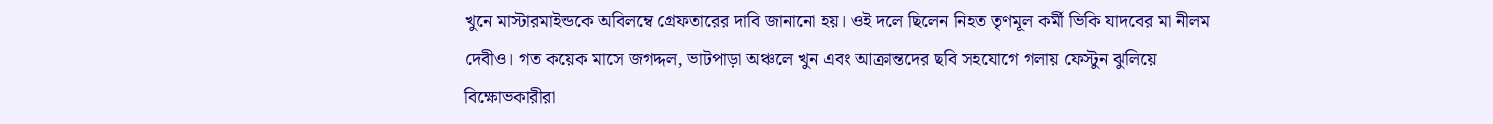খুনে মাস্টারমাইন্ডকে অবিলম্বে গ্রেফতারের দাবি জানানো হয়। ওই দলে ছিলেন নিহত তৃণমূল কর্মী ভিকি যাদবের মা নীলম দেবীও। গত কয়েক মাসে জগদ্দল, ভাটপাড়া অঞ্চলে খুন এবং আক্রান্তদের ছবি সহযোগে গলায় ফেস্টুন ঝুলিয়ে বিক্ষোভকারীরা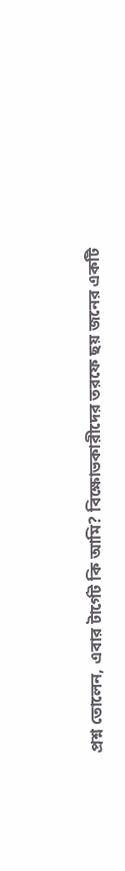প্রশ্ন তোলেন, এবার টার্গেট কি আমি? বিক্ষোভকারীদের তরফে ছয় জনের একটি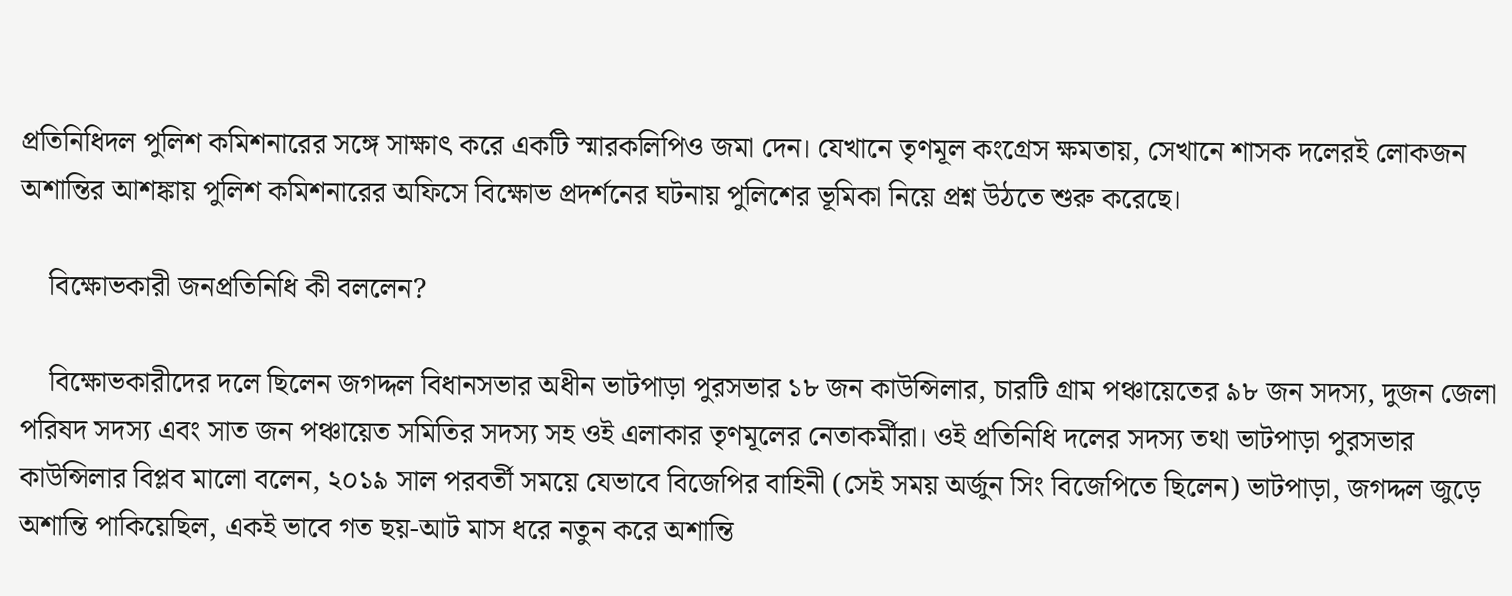প্রতিনিধিদল পুলিশ কমিশনারের সঙ্গে সাক্ষাৎ করে একটি স্মারকলিপিও জমা দেন। যেখানে তৃণমূল কংগ্রেস ক্ষমতায়, সেখানে শাসক দলেরই লোকজন অশান্তির আশঙ্কায় পুলিশ কমিশনারের অফিসে বিক্ষোভ প্রদর্শনের ঘটনায় পুলিশের ভূমিকা নিয়ে প্রশ্ন উঠতে শুরু করেছে।

    বিক্ষোভকারী জনপ্রতিনিধি কী বললেন?

    বিক্ষোভকারীদের দলে ছিলেন জগদ্দল বিধানসভার অধীন ভাটপাড়া পুরসভার ১৮ জন কাউন্সিলার, চারটি গ্রাম পঞ্চায়েতের ৯৮ জন সদস্য, দুজন জেলা পরিষদ সদস্য এবং সাত জন পঞ্চায়েত সমিতির সদস্য সহ ওই এলাকার তৃণমূলের নেতাকর্মীরা। ওই প্রতিনিধি দলের সদস্য তথা ভাটপাড়া পুরসভার কাউন্সিলার বিপ্লব মালো বলেন, ২০১৯ সাল পরবর্তী সময়ে যেভাবে বিজেপির বাহিনী (সেই সময় অর্জুন সিং বিজেপিতে ছিলেন) ভাটপাড়া, জগদ্দল জুড়ে অশান্তি পাকিয়েছিল, একই ভাবে গত ছয়-আট মাস ধরে নতুন করে অশান্তি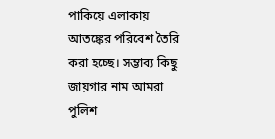পাকিয়ে এলাকায় আতঙ্কের পরিবেশ তৈরি করা হচ্ছে। সম্ভাব্য কিছু জায়গার নাম আমরা পুলিশ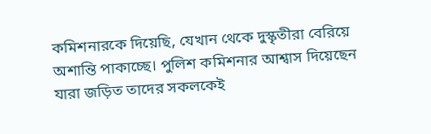কমিশনারকে দিয়েছি, যেখান থেকে দুস্কৃতীরা বেরিয়ে অশান্তি পাকাচ্ছে। পুলিশ কমিশনার আশ্বাস দিয়েছেন যারা জড়িত তাদের সকলকেই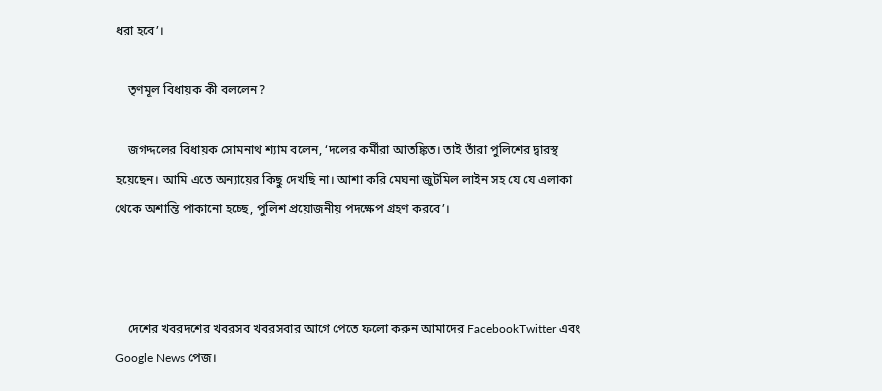ধরা হবে’।

    তৃণমূল বিধায়ক কী বললেন?

    জগদ্দলের বিধায়ক সোমনাথ শ্যাম বলেন, ‘দলের কর্মীরা আতঙ্কিত। তাই তাঁরা পুলিশের দ্বারস্থ হয়েছেন। আমি এতে অন্যায়ের কিছু দেখছি না। আশা করি মেঘনা জুটমিল লাইন সহ যে যে এলাকা থেকে অশান্তি পাকানো হচ্ছে, পুলিশ প্রয়োজনীয় পদক্ষেপ গ্রহণ করবে’।



    দেশের খবরদশের খবরসব খবরসবার আগে পেতে ফলো করুন আমাদের FacebookTwitter এবং Google News পেজ।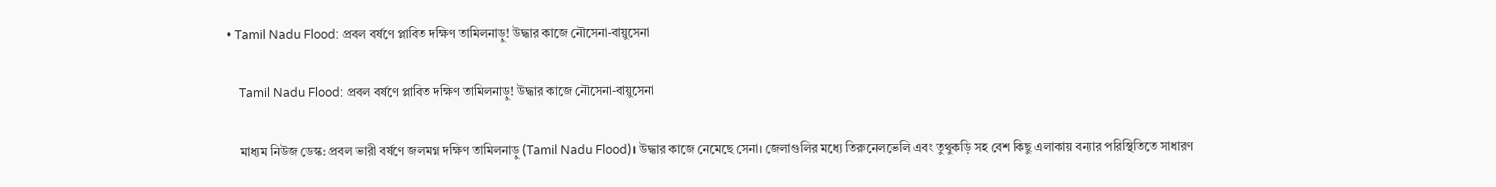• Tamil Nadu Flood: প্রবল বর্ষণে প্লাবিত দক্ষিণ তামিলনাড়ু! উদ্ধার কাজে নৌসেনা-বায়ুসেনা

    Tamil Nadu Flood: প্রবল বর্ষণে প্লাবিত দক্ষিণ তামিলনাড়ু! উদ্ধার কাজে নৌসেনা-বায়ুসেনা

    মাধ্যম নিউজ ডেস্ক: প্রবল ভারী বর্ষণে জলমগ্ন দক্ষিণ তামিলনাড়ু (Tamil Nadu Flood)। উদ্ধার কাজে নেমেছে সেনা। জেলাগুলির মধ্যে তিরুনেলভেলি এবং তুথুকড়ি সহ বেশ কিছু এলাকায় বন্যার পরিস্থিতিতে সাধারণ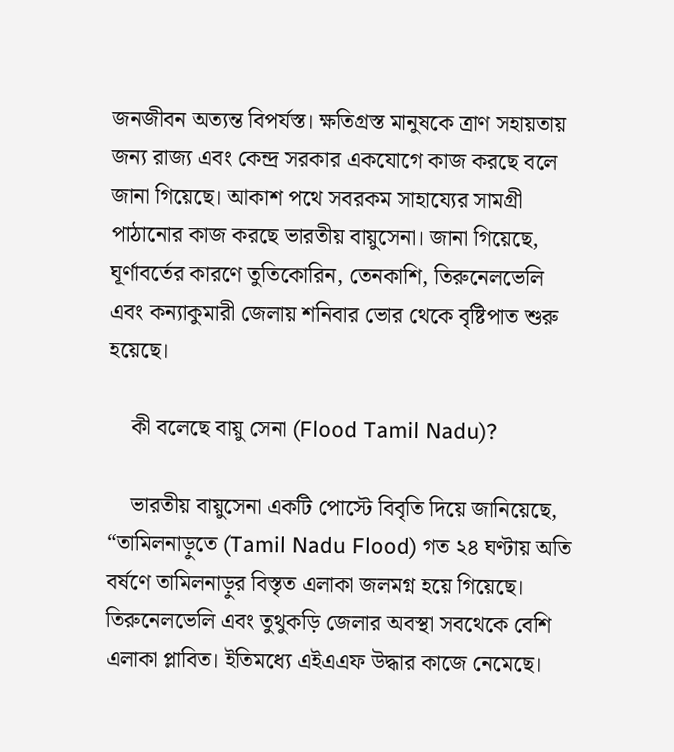জনজীবন অত্যন্ত বিপর্যস্ত। ক্ষতিগ্রস্ত মানুষকে ত্রাণ সহায়তায় জন্য রাজ্য এবং কেন্দ্র সরকার একযোগে কাজ করছে বলে জানা গিয়েছে। আকাশ পথে সবরকম সাহায্যের সামগ্রী পাঠানোর কাজ করছে ভারতীয় বায়ুসেনা। জানা গিয়েছে, ঘূর্ণাবর্তের কারণে তুতিকোরিন, তেনকাশি, তিরুনেলভেলি এবং কন্যাকুমারী জেলায় শনিবার ভোর থেকে বৃষ্টিপাত শুরু হয়েছে।

    কী বলেছে বায়ু সেনা (Flood Tamil Nadu)?

    ভারতীয় বায়ুসেনা একটি পোস্টে বিবৃতি দিয়ে জানিয়েছে, “তামিলনাড়ুতে (Tamil Nadu Flood) গত ২৪ ঘণ্টায় অতি বর্ষণে তামিলনাড়ুর বিস্তৃত এলাকা জলমগ্ন হয়ে গিয়েছে। তিরুনেলভেলি এবং তুথুকড়ি জেলার অবস্থা সবথেকে বেশি এলাকা প্লাবিত। ইতিমধ্যে এইএএফ উদ্ধার কাজে নেমেছে।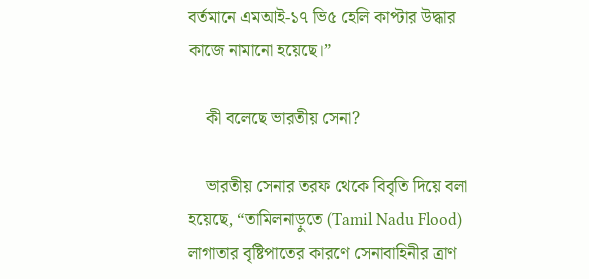বর্তমানে এমআই-১৭ ভি৫ হেলি কাপ্টার উদ্ধার কাজে নামানো হয়েছে।”

    কী বলেছে ভারতীয় সেনা?

    ভারতীয় সেনার তরফ থেকে বিবৃতি দিয়ে বলা হয়েছে, “তামিলনাড়ুতে (Tamil Nadu Flood) লাগাতার বৃষ্টিপাতের কারণে সেনাবাহিনীর ত্রাণ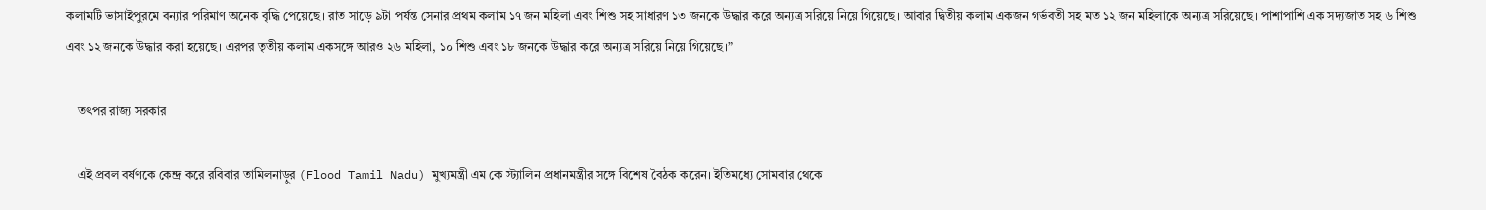কলামটি ভাসাইপুরমে বন্যার পরিমাণ অনেক বৃদ্ধি পেয়েছে। রাত সাড়ে ৯টা পর্যন্ত সেনার প্রথম কলাম ১৭ জন মহিলা এবং শিশু সহ সাধারণ ১৩ জনকে উদ্ধার করে অন্যত্র সরিয়ে নিয়ে গিয়েছে। আবার দ্বিতীয় কলাম একজন গর্ভবতী সহ মত ১২ জন মহিলাকে অন্যত্র সরিয়েছে। পাশাপাশি এক সদ্যজাত সহ ৬ শিশু এবং ১২ জনকে উদ্ধার করা হয়েছে। এরপর তৃতীয় কলাম একসঙ্গে আরও ২৬ মহিলা, ১০ শিশু এবং ১৮ জনকে উদ্ধার করে অন্যত্র সরিয়ে নিয়ে গিয়েছে।”

    তৎপর রাজ্য সরকার

    এই প্রবল বর্ষণকে কেন্দ্র করে রবিবার তামিলনাড়ুর (Flood Tamil Nadu) মুখ্যমন্ত্রী এম কে স্ট্যালিন প্রধানমন্ত্রীর সঙ্গে বিশেষ বৈঠক করেন। ইতিমধ্যে সোমবার থেকে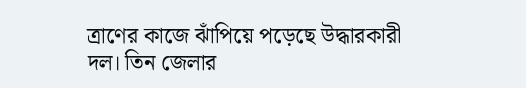ত্রাণের কাজে ঝাঁপিয়ে পড়েছে উদ্ধারকারী দল। তিন জেলার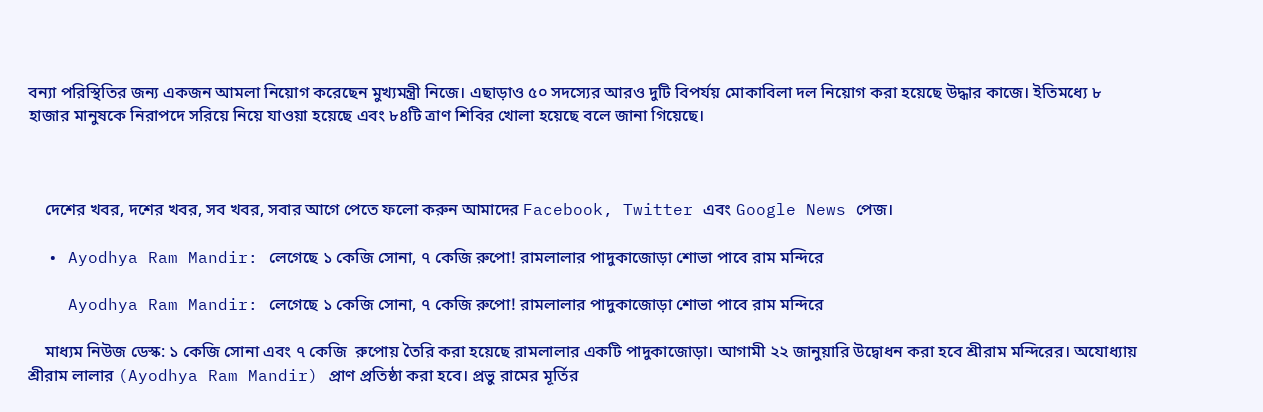বন্যা পরিস্থিতির জন্য একজন আমলা নিয়োগ করেছেন মুখ্যমন্ত্রী নিজে। এছাড়াও ৫০ সদস্যের আরও দুটি বিপর্যয় মোকাবিলা দল নিয়োগ করা হয়েছে উদ্ধার কাজে। ইতিমধ্যে ৮ হাজার মানুষকে নিরাপদে সরিয়ে নিয়ে যাওয়া হয়েছে এবং ৮৪টি ত্রাণ শিবির খোলা হয়েছে বলে জানা গিয়েছে।



    দেশের খবর, দশের খবর, সব খবর, সবার আগে পেতে ফলো করুন আমাদের Facebook, Twitter এবং Google News পেজ।

  • Ayodhya Ram Mandir: লেগেছে ১ কেজি সোনা, ৭ কেজি রুপো! রামলালার পাদুকাজোড়া শোভা পাবে রাম মন্দিরে

    Ayodhya Ram Mandir: লেগেছে ১ কেজি সোনা, ৭ কেজি রুপো! রামলালার পাদুকাজোড়া শোভা পাবে রাম মন্দিরে

    মাধ্যম নিউজ ডেস্ক: ১ কেজি সোনা এবং ৭ কেজি  রুপোয় তৈরি করা হয়েছে রামলালার একটি পাদুকাজোড়া। আগামী ২২ জানুয়ারি উদ্বোধন করা হবে শ্রীরাম মন্দিরের। অযোধ্যায় শ্রীরাম লালার (Ayodhya Ram Mandir) প্রাণ প্রতিষ্ঠা করা হবে। প্রভু রামের মূর্তির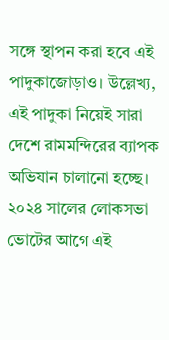সঙ্গে স্থাপন করা হবে এই পাদুকাজোড়াও। উল্লেখ্য, এই পাদুকা নিয়েই সারা দেশে রামমন্দিরের ব্যাপক অভিযান চালানো হচ্ছে। ২০২৪ সালের লোকসভা ভোটের আগে এই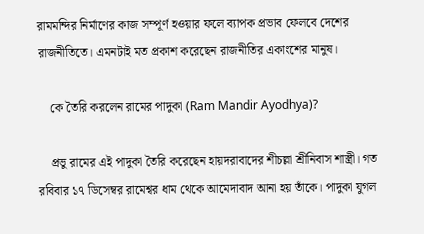রামমন্দির নির্মাণের কাজ সম্পূর্ণ হওয়ার ফলে ব্যাপক প্রভাব ফেলবে দেশের রাজনীতিতে। এমনটাই মত প্রকাশ করেছেন রাজনীতির একাংশের মানুষ।

    কে তৈরি করলেন রামের পাদুকা (Ram Mandir Ayodhya)?

    প্রভু রামের এই পাদুকা তৈরি করেছেন হায়দরাবাদের শীচল্লা শ্রীনিবাস শাস্ত্রী। গত রবিবার ১৭ ডিসেম্বর রামেশ্বর ধাম থেকে আমেদাবাদ আনা হয় তাঁকে। পাদুকা যুগল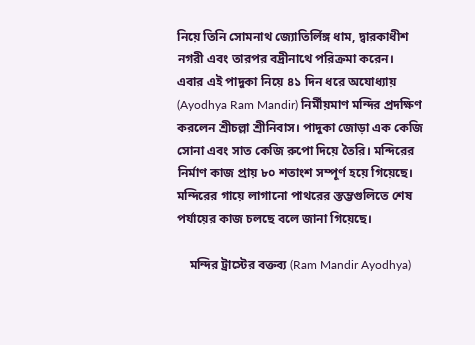নিয়ে তিনি সোমনাথ জ্যোতির্লিঙ্গ ধাম, দ্বারকাধীশ নগরী এবং তারপর বদ্রীনাথে পরিক্রমা করেন। এবার এই পাদুকা নিয়ে ৪১ দিন ধরে অযোধ্যায় (Ayodhya Ram Mandir) নির্মীয়মাণ মন্দির প্রদক্ষিণ করলেন শ্রীচল্লা শ্রীনিবাস। পাদুকা জোড়া এক কেজি সোনা এবং সাত কেজি রুপো দিয়ে তৈরি। মন্দিরের নির্মাণ কাজ প্রায় ৮০ শতাংশ সম্পূর্ণ হয়ে গিয়েছে। মন্দিরের গায়ে লাগানো পাথরের স্তম্ভগুলিতে শেষ পর্যায়ের কাজ চলছে বলে জানা গিয়েছে।

    মন্দির ট্রাস্টের বক্তব্য (Ram Mandir Ayodhya)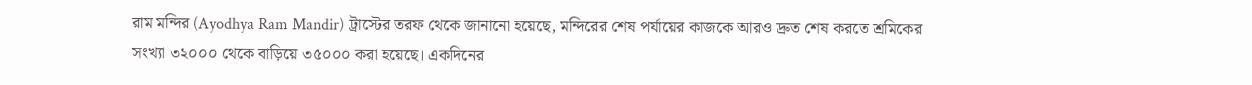রাম মন্দির (Ayodhya Ram Mandir) ট্রাস্টের তরফ থেকে জানানো হয়েছে, মন্দিরের শেষ পর্যায়ের কাজকে আরও দ্রুত শেষ করতে শ্রমিকের সংখ্যা ৩২০০০ থেকে বাড়িয়ে ৩৫০০০ করা হয়েছে। একদিনের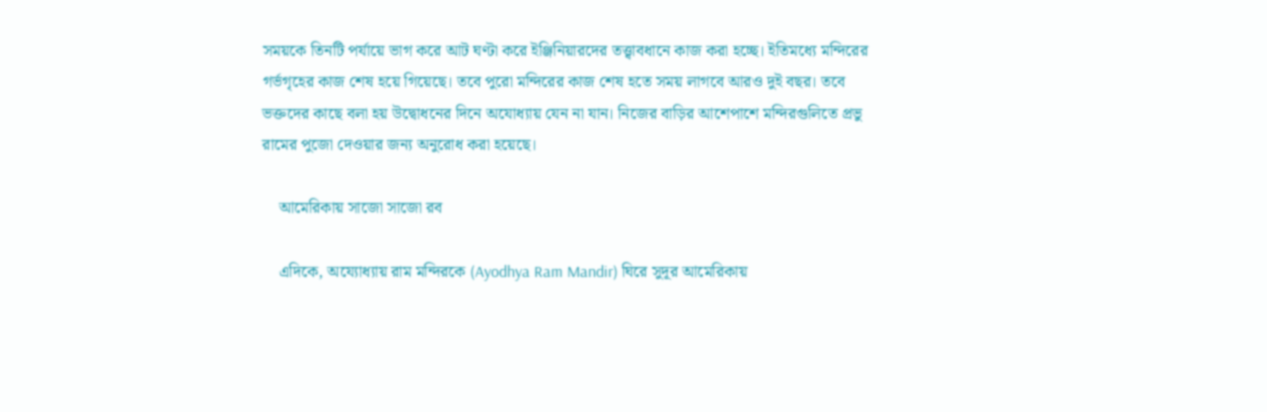সময়কে তিনটি পর্যায়ে ভাগ করে আট ঘণ্টা করে ইঞ্জিনিয়ারদের তত্ত্বাবধানে কাজ করা হচ্ছে। ইতিমধ্যে মন্দিরের গর্ভগৃহের কাজ শেষ হয়ে গিয়েছে। তবে পুরো মন্দিরের কাজ শেষ হতে সময় লাগবে আরও দুই বছর। তবে ভক্তদের কাছে বলা হয় উদ্বোধনের দিনে অযোধ্যায় যেন না যান। নিজের বাড়ির আশেপাশে মন্দিরগুলিতে প্রভু রামের পুজো দেওয়ার জন্য অনুরোধ করা হয়েছে।

    আমেরিকায় সাজো সাজো রব

    এদিকে, অয্যোধ্যায় রাম মন্দিরকে (Ayodhya Ram Mandir) ঘিরে সুদূর আমেরিকায়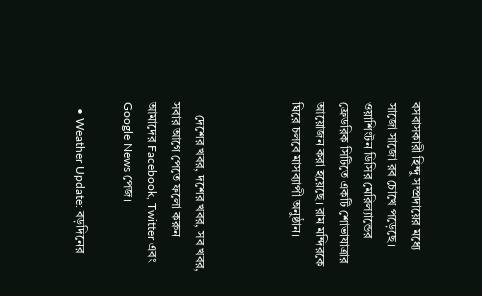বসবাসকারী হিন্দু সম্প্রদায়ের মধ্যে সাজো সাজো রব চোখে পড়েছে। ওয়াশিংটন ডিসির মেরিল্যান্ডের ফ্রেডরিক সিটিতে একটি শোভাযাত্রার আয়োজন করা হয়েছে। রাম মন্দিরকে ঘিরে চলবে মাসব্যাপী অনুষ্ঠান।



    দেশের খবর, দশের খবর, সব খবর, সবার আগে পেতে ফলো করুন আমাদের Facebook, Twitter এবং Google News পেজ।

  • Weather Update: বড়দিনের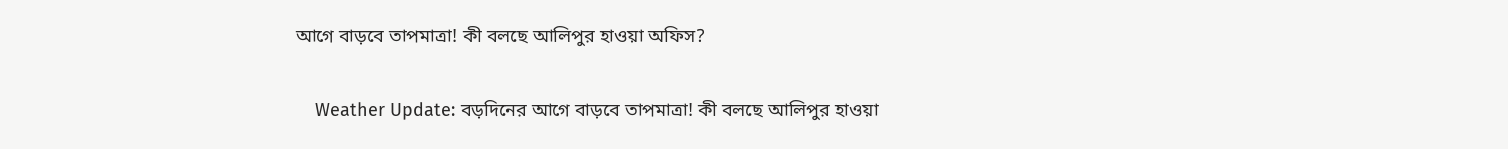আগে বাড়বে তাপমাত্রা! কী বলছে আলিপুর হাওয়া অফিস?

    Weather Update: বড়দিনের আগে বাড়বে তাপমাত্রা! কী বলছে আলিপুর হাওয়া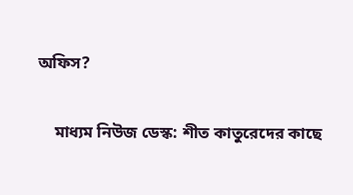অফিস?

    মাধ্যম নিউজ ডেস্ক: শীত কাতুরেদের কাছে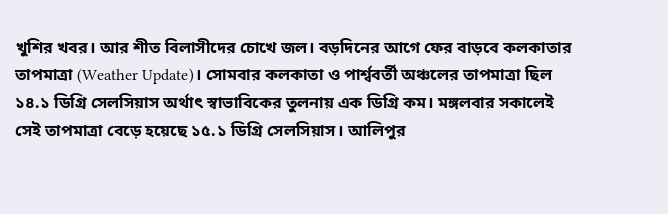খুশির খবর। আর শীত বিলাসীদের চোখে জল। বড়দিনের আগে ফের বাড়বে কলকাতার তাপমাত্রা (Weather Update)। সোমবার কলকাতা ও পার্শ্ববর্তী অঞ্চলের তাপমাত্রা ছিল ১৪.১ ডিগ্রি সেলসিয়াস অর্থাৎ স্বাভাবিকের তুলনায় এক ডিগ্রি কম। মঙ্গলবার সকালেই সেই তাপমাত্রা বেড়ে হয়েছে ১৫.১ ডিগ্রি সেলসিয়াস। আলিপুর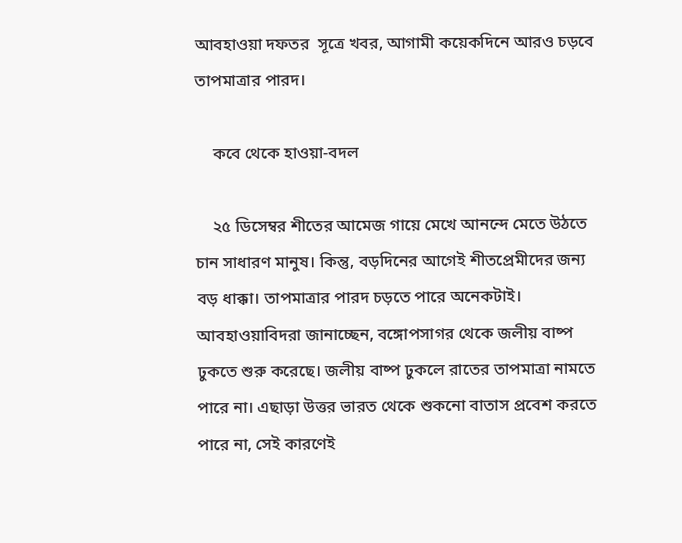আবহাওয়া দফতর  সূত্রে খবর, আগামী কয়েকদিনে আরও চড়বে তাপমাত্রার পারদ।

    কবে থেকে হাওয়া-বদল

    ২৫ ডিসেম্বর শীতের আমেজ গায়ে মেখে আনন্দে মেতে উঠতে চান সাধারণ মানুষ। কিন্তু, বড়দিনের আগেই শীতপ্রেমীদের জন্য বড় ধাক্কা। তাপমাত্রার পারদ চড়তে পারে অনেকটাই। আবহাওয়াবিদরা জানাচ্ছেন, বঙ্গোপসাগর থেকে জলীয় বাষ্প ঢুকতে শুরু করেছে। জলীয় বাষ্প ঢুকলে রাতের তাপমাত্রা নামতে পারে না। এছাড়া উত্তর ভারত থেকে শুকনো বাতাস প্রবেশ করতে পারে না, সেই কারণেই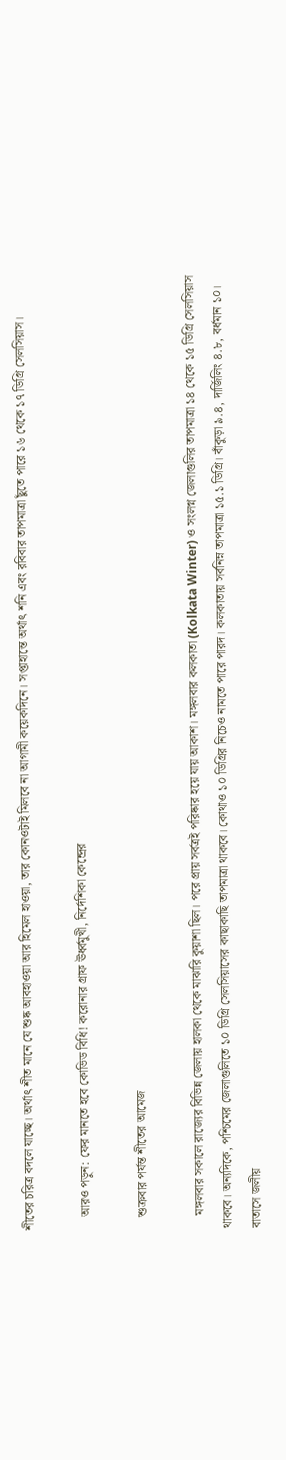শীতের চরিত্র বদলে যাচ্ছে। অর্থাৎ শীত মানে যে শুষ্ক আবহাওয়া আর হিমেল হাওয়া, তার কোনওটাই মিলবে না আগামী কয়েকদিনে। সপ্তাহান্তে অর্থাৎ শনি এবং রবিবার তাপমাত্রা ছুঁতে পারে ১৬ থেকে ১৭ ডিগ্রি সেলসিয়াস।

    আরও পড়ুন: ফের মানতে হবে কোভিড বিধি! করোনার গ্রাফ ঊর্ধ্বমুখী, নির্দেশিকা কেন্দ্রের

    শুক্রবার পর্যন্ত শীতের আমেজ

    মঙ্গলবার সকালে রাজ্যের বিভিন্ন জেলায় হালকা থেকে মাঝারি কুয়াশা ছিল। পরে প্রায় সর্বত্রই পরিষ্কার হয়ে যায় আকাশ। মঙ্গলবার কলকাতা (Kolkata Winter) ও সংলগ্ন জেলাগুলির তাপমাত্রা ১৪ থেকে ১৫ ডিগ্রি সেলসিয়াস থাকবে। অন্যদিকে, পশ্চিমের জেলাগুলিতে ১০ ডিগ্রি সেলসিয়াসের কাছাকাছি তাপমাত্রা থাকবে। কোথাও ১০ ডিগ্রির নিচেও নামতে পারে পারদ। কলকাতায় সর্বনিম্ন তাপমাত্রা ১৫.১ ডিগ্রি। বাঁকুড়া ৯.৪, দার্জিলিং ৪.৮, বর্ধমান ১০। বাতাসে জলীয়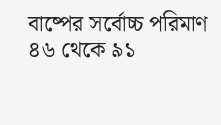বাষ্পের সর্বোচ্চ পরিমাণ ৪৬ থেকে ৯১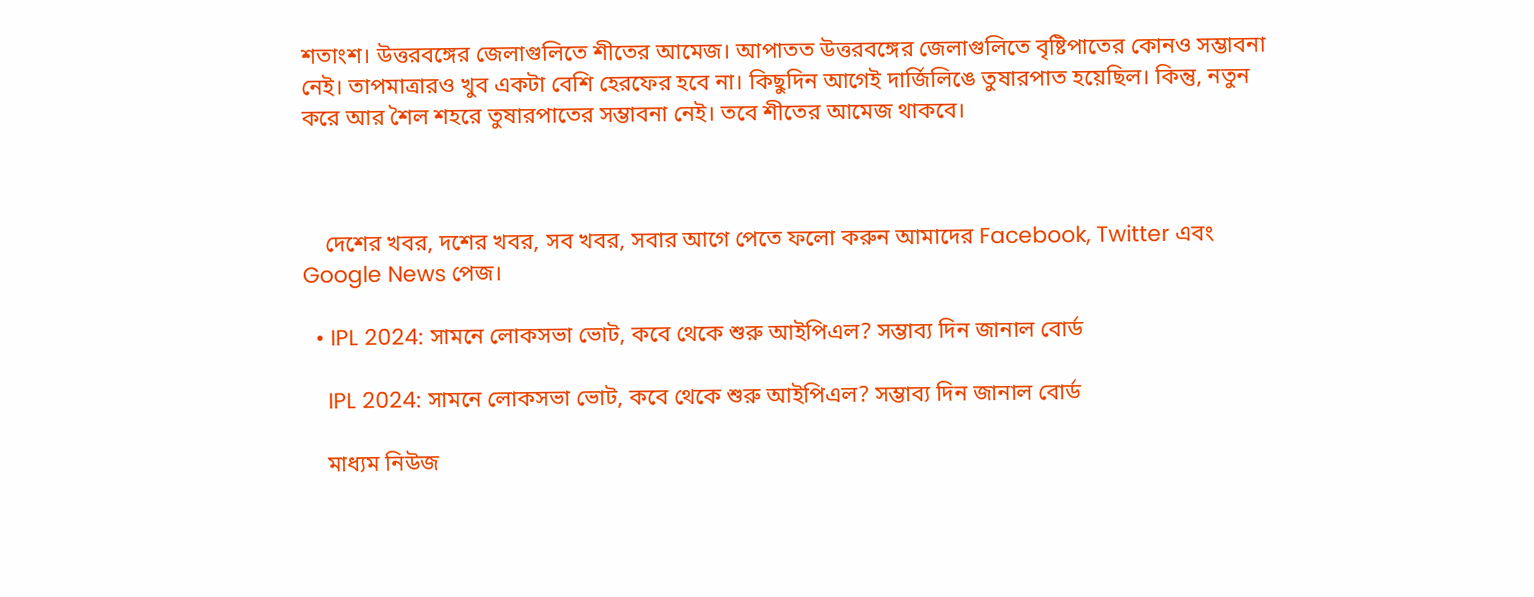শতাংশ। উত্তরবঙ্গের জেলাগুলিতে শীতের আমেজ। আপাতত উত্তরবঙ্গের জেলাগুলিতে বৃষ্টিপাতের কোনও সম্ভাবনা নেই। তাপমাত্রারও খুব একটা বেশি হেরফের হবে না। কিছুদিন আগেই দার্জিলিঙে তুষারপাত হয়েছিল। কিন্তু, নতুন করে আর শৈল শহরে তুষারপাতের সম্ভাবনা নেই। তবে শীতের আমেজ থাকবে।



    দেশের খবর, দশের খবর, সব খবর, সবার আগে পেতে ফলো করুন আমাদের Facebook, Twitter এবং Google News পেজ।

  • IPL 2024: সামনে লোকসভা ভোট, কবে থেকে শুরু আইপিএল? সম্ভাব্য দিন জানাল বোর্ড

    IPL 2024: সামনে লোকসভা ভোট, কবে থেকে শুরু আইপিএল? সম্ভাব্য দিন জানাল বোর্ড

    মাধ্যম নিউজ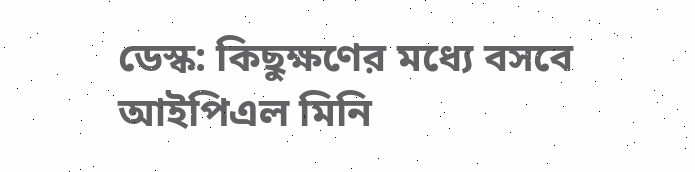ডেস্ক: কিছুক্ষণের মধ্যে বসবে আইপিএল মিনি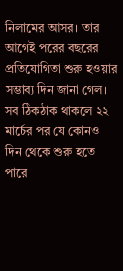নিলামের আসর। তার আগেই পরের বছরের প্রতিযোগিতা শুরু হওয়ার সম্ভাব্য দিন জানা গেল। সব ঠিকঠাক থাকলে ২২ মার্চের পর যে কোনও দিন থেকে শুরু হতে পারে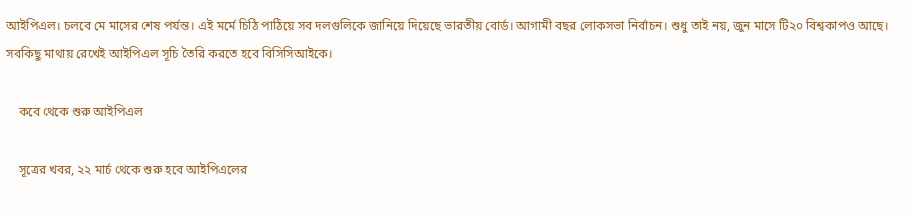আইপিএল। চলবে মে মাসের শেষ পর্যন্ত। এই মর্মে চিঠি পাঠিয়ে সব দলগুলিকে জানিয়ে দিয়েছে ভারতীয় বোর্ড। আগামী বছর লোকসভা নির্বাচন। শুধু তাই নয়, জুন মাসে টি২০ বিশ্বকাপও আছে। সবকিছু মাথায় রেখেই আইপিএল সূচি তৈরি করতে হবে বিসিসিআইকে।

    কবে থেকে শুরু আইপিএল

    সূত্রের খবর, ২২ মার্চ থেকে শুরু হবে আইপিএলের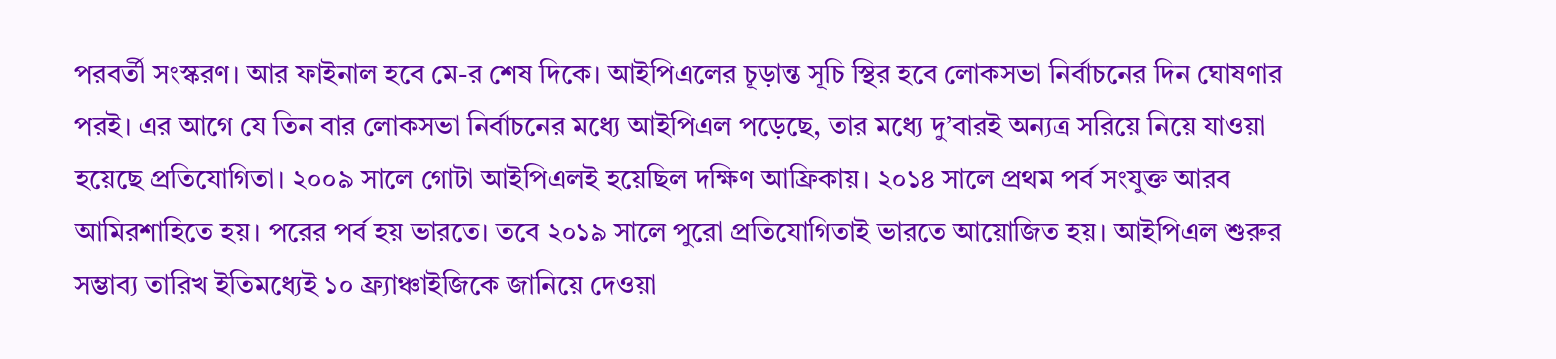পরবর্তী সংস্করণ। আর ফাইনাল হবে মে-র শেষ দিকে। আইপিএলের চূড়ান্ত সূচি স্থির হবে লোকসভা নির্বাচনের দিন ঘোষণার পরই। এর আগে যে তিন বার লোকসভা নির্বাচনের মধ্যে আইপিএল পড়েছে, তার মধ্যে দু’বারই অন্যত্র সরিয়ে নিয়ে যাওয়া হয়েছে প্রতিযোগিতা। ২০০৯ সালে গোটা আইপিএলই হয়েছিল দক্ষিণ আফ্রিকায়। ২০১৪ সালে প্রথম পর্ব সংযুক্ত আরব আমিরশাহিতে হয়। পরের পর্ব হয় ভারতে। তবে ২০১৯ সালে পুরো প্রতিযোগিতাই ভারতে আয়োজিত হয়। আইপিএল শুরুর সম্ভাব্য তারিখ ইতিমধ্যেই ১০ ফ্র্যাঞ্চাইজিকে জানিয়ে দেওয়া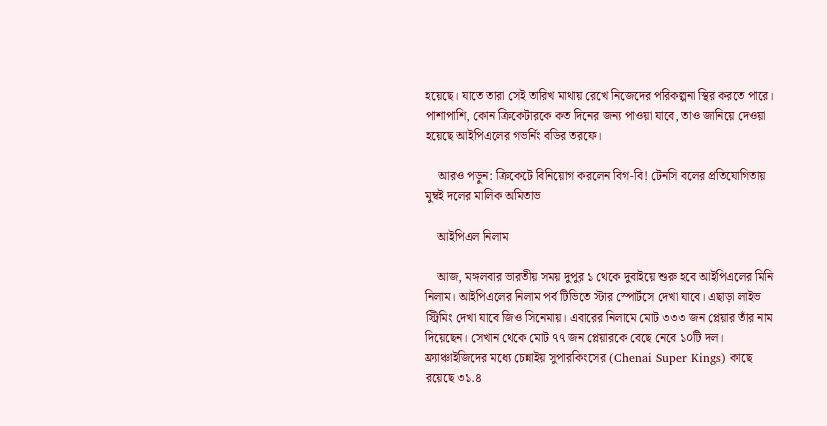হয়েছে। যাতে তারা সেই তারিখ মাথায় রেখে নিজেদের পরিকল্পনা স্থির করতে পারে। পাশাপাশি, কোন ক্রিকেটারকে কত দিনের জন্য পাওয়া যাবে, তাও জানিয়ে দেওয়া হয়েছে আইপিএলের গভর্নিং বডির তরফে।

    আরও পড়ুন: ক্রিকেটে বিনিয়োগ করলেন বিগ-বি! টেনসি বলের প্রতিযোগিতায় মুম্বই দলের মালিক অমিতাভ

    আইপিএল নিলাম

    আজ, মঙ্গলবার ভারতীয় সময় দুপুর ১ থেকে দুবাইয়ে শুরু হবে আইপিএলের মিনি নিলাম। আইপিএলের নিলাম পর্ব টিভিতে স্টার স্পোর্টসে দেখা যাবে। এছাড়া লাইভ স্ট্রিমিং দেখা যাবে জিও সিনেমায়। এবারের নিলামে মোট ৩৩৩ জন প্লেয়ার তাঁর নাম দিয়েছেন। সেখান থেকে মোট ৭৭ জন প্লেয়ারকে বেছে নেবে ১০টি দল। ফ্র্যাঞ্চাইজিদের মধ্যে চেন্নাইয় সুপারকিংসের (Chenai Super Kings) কাছে রয়েছে ৩১.৪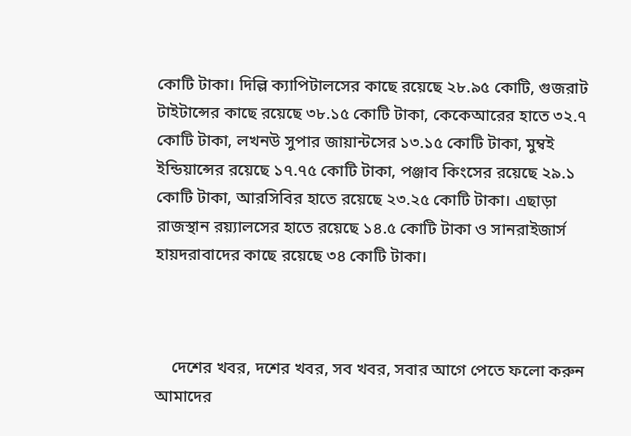কোটি টাকা। দিল্লি ক্যাপিটালসের কাছে রয়েছে ২৮.৯৫ কোটি, গুজরাট টাইটান্সের কাছে রয়েছে ৩৮.১৫ কোটি টাকা, কেকেআরের হাতে ৩২.৭ কোটি টাকা, লখনউ সুপার জায়ান্টসের ১৩.১৫ কোটি টাকা, মুম্বই ইন্ডিয়ান্সের রয়েছে ১৭.৭৫ কোটি টাকা, পঞ্জাব কিংসের রয়েছে ২৯.১ কোটি টাকা, আরসিবির হাতে রয়েছে ২৩.২৫ কোটি টাকা। এছাড়া রাজস্থান রয়্যালসের হাতে রয়েছে ১৪.৫ কোটি টাকা ও সানরাইজার্স হায়দরাবাদের কাছে রয়েছে ৩৪ কোটি টাকা।



    দেশের খবর, দশের খবর, সব খবর, সবার আগে পেতে ফলো করুন আমাদের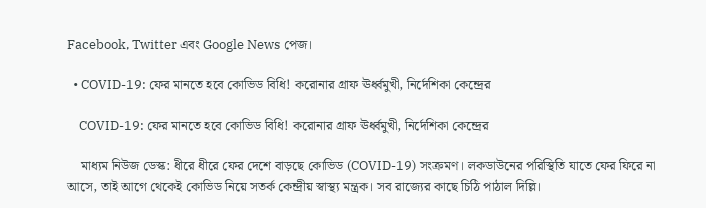Facebook, Twitter এবং Google News পেজ।

  • COVID-19: ফের মানতে হবে কোভিড বিধি! করোনার গ্রাফ ঊর্ধ্বমুখী, নির্দেশিকা কেন্দ্রের

    COVID-19: ফের মানতে হবে কোভিড বিধি! করোনার গ্রাফ ঊর্ধ্বমুখী, নির্দেশিকা কেন্দ্রের

    মাধ্যম নিউজ ডেস্ক: ধীরে ধীরে ফের দেশে বাড়ছে কোভিড (COVID-19) সংক্রমণ। লকডাউনের পরিস্থিতি যাতে ফের ফিরে না আসে, তাই আগে থেকেই কোভিড নিয়ে সতর্ক কেন্দ্রীয় স্বাস্থ্য মন্ত্রক। সব রাজ্যের কাছে চিঠি পাঠাল দিল্লি।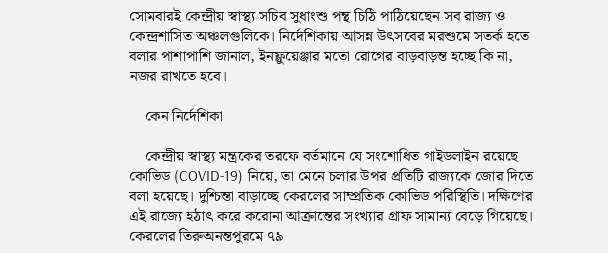সোমবারই কেন্দ্রীয় স্বাস্থ্য সচিব সুধাংশু পন্থ চিঠি পাঠিয়েছেন সব রাজ্য ও কেন্দ্রশাসিত অঞ্চলগুলিকে। নির্দেশিকায় আসন্ন উৎসবের মরশুমে সতর্ক হতে বলার পাশাপাশি জানাল, ইনফ্লুয়েঞ্জার মতো রোগের বাড়বাড়ন্ত হচ্ছে কি না, নজর রাখতে হবে।

    কেন নির্দেশিকা

    কেন্দ্রীয় স্বাস্থ্য মন্ত্রকের তরফে বর্তমানে যে সংশোধিত গাইডলাইন রয়েছে কোভিড (COVID-19) নিয়ে, তা মেনে চলার উপর প্রতিটি রাজ্যকে জোর দিতে বলা হয়েছে। দুশ্চিন্তা বাড়াচ্ছে কেরলের সাম্প্রতিক কোভিড পরিস্থিতি। দক্ষিণের এই রাজ্যে হঠাৎ করে করোনা আক্রান্তের সংখ্যার গ্রাফ সামান্য বেড়ে গিয়েছে। কেরলের তিরুঅনন্তপুরমে ৭৯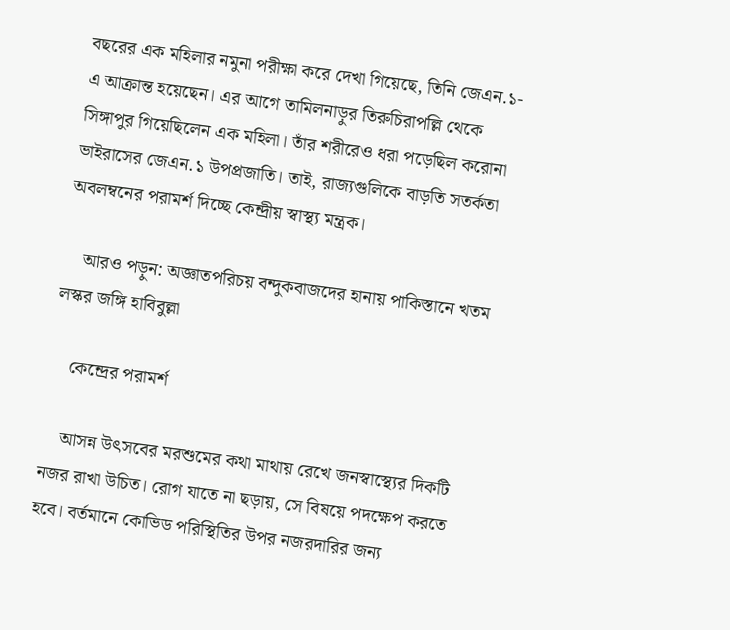বছরের এক মহিলার নমুনা পরীক্ষা করে দেখা গিয়েছে, তিনি জেএন.১-এ আক্রান্ত হয়েছেন। এর আগে তামিলনাড়ুর তিরুচিরাপল্লি থেকে সিঙ্গাপুর গিয়েছিলেন এক মহিলা। তাঁর শরীরেও ধরা পড়েছিল করোনা ভাইরাসের জেএন.১ উপপ্রজাতি। তাই, রাজ্যগুলিকে বাড়তি সতর্কতা অবলম্বনের পরামর্শ দিচ্ছে কেন্দ্রীয় স্বাস্থ্য মন্ত্রক।

    আরও পড়ুন: অজ্ঞাতপরিচয় বন্দুকবাজদের হানায় পাকিস্তানে খতম লস্কর জঙ্গি হাবিবুল্লা

    কেন্দ্রের পরামর্শ

    আসন্ন উৎসবের মরশুমের কথা মাথায় রেখে জনস্বাস্থ্যের দিকটি নজর রাখা উচিত। রোগ যাতে না ছড়ায়, সে বিষয়ে পদক্ষেপ করতে হবে। বর্তমানে কোভিড পরিস্থিতির উপর নজরদারির জন্য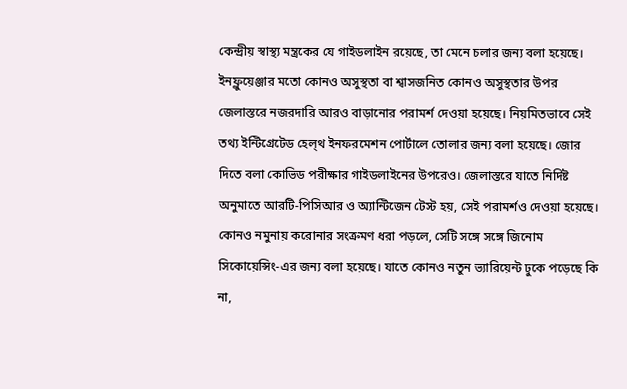কেন্দ্রীয় স্বাস্থ্য মন্ত্রকের যে গাইডলাইন রয়েছে, তা মেনে চলার জন্য বলা হয়েছে। ইনফ্লুয়েঞ্জার মতো কোনও অসুস্থতা বা শ্বাসজনিত কোনও অসুস্থতার উপর জেলাস্তরে নজরদারি আরও বাড়ানোর পরামর্শ দেওয়া হয়েছে। নিয়মিতভাবে সেই তথ্য ইন্টিগ্রেটেড হেল্থ ইনফরমেশন পোর্টালে তোলার জন্য বলা হয়েছে। জোর দিতে বলা কোভিড পরীক্ষার গাইডলাইনের উপরেও। জেলাস্তরে যাতে নির্দিষ্ট অনুমাতে আরটি-পিসিআর ও অ্যান্টিজেন টেস্ট হয়, সেই পরামর্শও দেওয়া হয়েছে। কোনও নমুনায় করোনার সংক্রমণ ধরা পড়লে, সেটি সঙ্গে সঙ্গে জিনোম সিকোয়েন্সিং-এর জন্য বলা হয়েছে। যাতে কোনও নতুন ভ্যারিয়েন্ট ঢুকে পড়েছে কি না,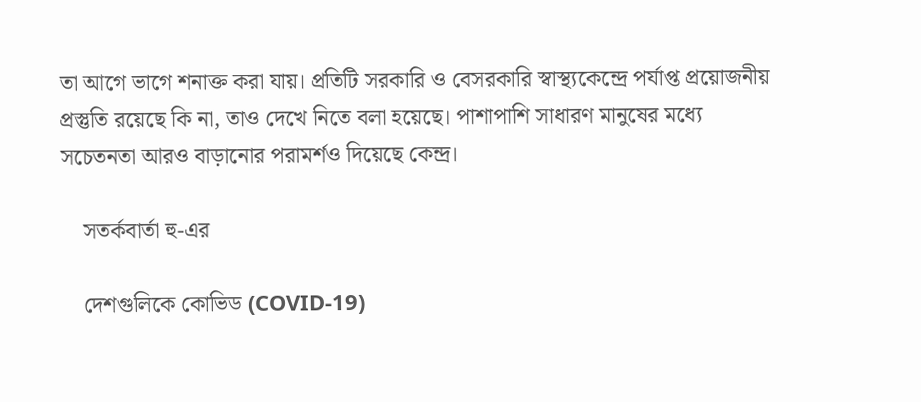তা আগে ভাগে শনাক্ত করা যায়। প্রতিটি সরকারি ও বেসরকারি স্বাস্থ্যকেন্দ্রে পর্যাপ্ত প্রয়োজনীয় প্রস্তুতি রয়েছে কি না, তাও দেখে নিতে বলা হয়েছে। পাশাপাশি সাধারণ মানুষের মধ্যে সচেতনতা আরও বাড়ানোর পরামর্শও দিয়েছে কেন্দ্র।

    সতর্কবার্তা হু-এর

    দেশগুলিকে কোভিড (COVID-19)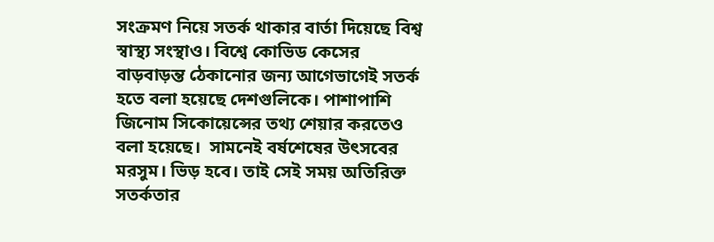সংক্রমণ নিয়ে সতর্ক থাকার বার্তা দিয়েছে বিশ্ব স্বাস্থ্য সংস্থাও। বিশ্বে কোভিড কেসের বাড়বাড়ন্ত ঠেকানোর জন্য আগেভাগেই সতর্ক হতে বলা হয়েছে দেশগুলিকে। পাশাপাশি জিনোম সিকোয়েন্সের তথ্য শেয়ার করতেও বলা হয়েছে।  সামনেই বর্ষশেষের উৎসবের মরসুম। ভিড় হবে। তাই সেই সময় অতিরিক্ত সতর্কতার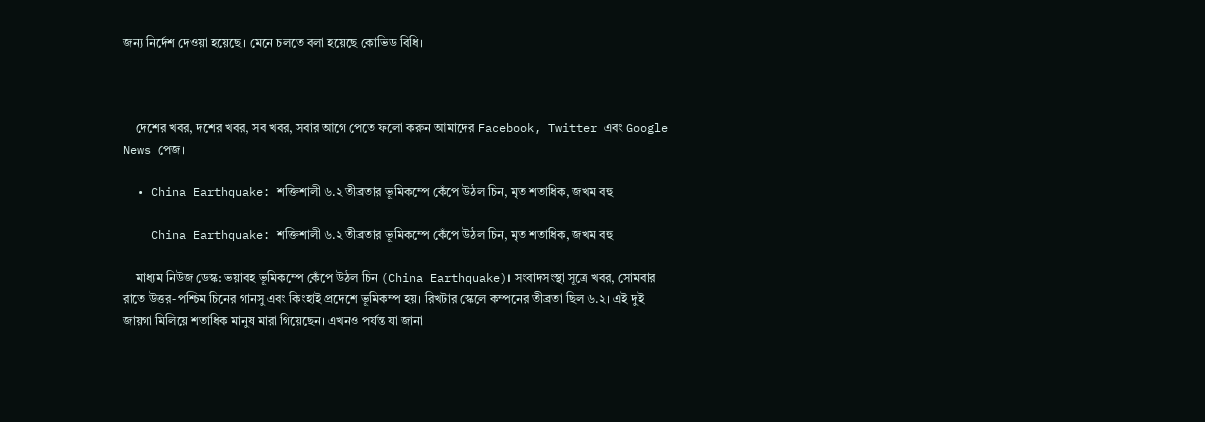জন্য নির্দেশ দেওয়া হয়েছে। মেনে চলতে বলা হয়েছে কোভিড বিধি।



    দেশের খবর, দশের খবর, সব খবর, সবার আগে পেতে ফলো করুন আমাদের Facebook, Twitter এবং Google News পেজ।

  • China Earthquake: শক্তিশালী ৬.২ তীব্রতার ভূমিকম্পে কেঁপে উঠল চিন, মৃত শতাধিক, জখম বহু

    China Earthquake: শক্তিশালী ৬.২ তীব্রতার ভূমিকম্পে কেঁপে উঠল চিন, মৃত শতাধিক, জখম বহু

    মাধ্যম নিউজ ডেস্ক: ভয়াবহ ভূমিকম্পে কেঁপে উঠল চিন (China Earthquake)। সংবাদসংস্থা সূত্রে খবর, সোমবার রাতে উত্তর-পশ্চিম চিনের গানসু এবং কিংহাই প্রদেশে ভূমিকম্প হয়। রিখটার স্কেলে কম্পনের তীব্রতা ছিল ৬.২। এই দুই জায়গা মিলিয়ে শতাধিক মানুষ মারা গিয়েছেন। এখনও পর্যন্ত যা জানা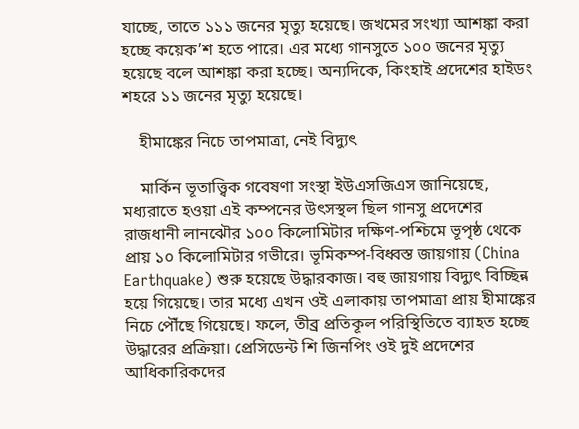যাচ্ছে, তাতে ১১১ জনের মৃত্যু হয়েছে। জখমের সংখ্যা আশঙ্কা করা হচ্ছে কয়েক’শ হতে পারে। এর মধ্যে গানসুতে ১০০ জনের মৃত্যু হয়েছে বলে আশঙ্কা করা হচ্ছে। অন্যদিকে, কিংহাই প্রদেশের হাইডং শহরে ১১ জনের মৃত্যু হয়েছে।

    হীমাঙ্কের নিচে তাপমাত্রা, নেই বিদ্যুৎ

    মার্কিন ভূতাত্ত্বিক গবেষণা সংস্থা ইউএসজিএস জানিয়েছে, মধ্যরাতে হওয়া এই কম্পনের উৎসস্থল ছিল গানসু প্রদেশের রাজধানী লানঝৌর ১০০ কিলোমিটার দক্ষিণ-পশ্চিমে ভূপৃষ্ঠ থেকে প্রায় ১০ কিলোমিটার গভীরে। ভূমিকম্প-বিধ্বস্ত জায়গায় (China Earthquake) শুরু হয়েছে উদ্ধারকাজ। বহু জায়গায় বিদ্যুৎ বিচ্ছিন্ন হয়ে গিয়েছে। তার মধ্যে এখন ওই এলাকায় তাপমাত্রা প্রায় হীমাঙ্কের নিচে পৌঁছে গিয়েছে। ফলে, তীব্র প্রতিকূল পরিস্থিতিতে ব্যাহত হচ্ছে উদ্ধারের প্রক্রিয়া। প্রেসিডেন্ট শি জিনপিং ওই দুই প্রদেশের আধিকারিকদের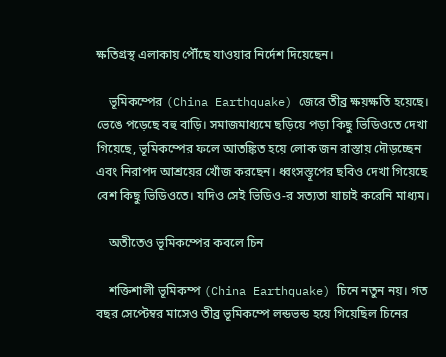ক্ষতিগ্রস্থ এলাকায় পৌঁছে যাওয়ার নির্দেশ দিয়েছেন।

    ভূমিকম্পের (China Earthquake) জেরে তীব্র ক্ষয়ক্ষতি হয়েছে। ভেঙে পড়েছে বহু বাড়ি। সমাজমাধ্যমে ছড়িয়ে পড়া কিছু ভিডিওতে দেখা গিয়েছে, ভূমিকম্পের ফলে আতঙ্কিত হয়ে লোক জন রাস্তায় দৌড়চ্ছেন এবং নিরাপদ আশ্রয়ের খোঁজ করছেন। ধ্বংসস্তূপের ছবিও দেখা গিয়েছে বেশ কিছু ভিডিওতে। যদিও সেই ভিডিও-র সত্যতা যাচাই করেনি মাধ্যম।

    অতীতেও ভূমিকম্পের কবলে চিন

    শক্তিশালী ভূমিকম্প (China Earthquake) চিনে নতুন নয়। গত বছর সেপ্টেম্বর মাসেও তীব্র ভূমিকম্পে লন্ডভন্ড হয়ে গিয়েছিল চিনের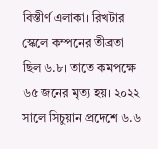বিস্তীর্ণ এলাকা। রিখটার স্কেলে কম্পনের তীব্রতা ছিল ৬.৮। তাতে কমপক্ষে ৬৫ জনের মৃত্য হয়। ২০২২ সালে সিচুয়ান প্রদেশে ৬.৬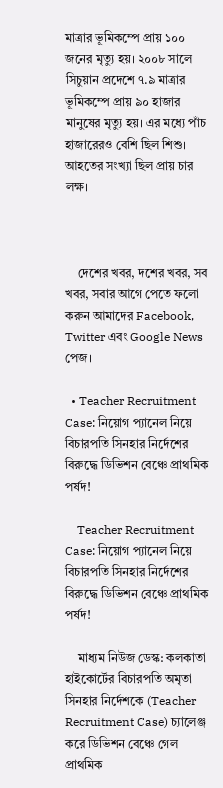মাত্রার ভূমিকম্পে প্রায় ১০০ জনের মৃত্যু হয়। ২০০৮ সালে সিচুয়ান প্রদেশে ৭.৯ মাত্রার ভূমিকম্পে প্রায় ৯০ হাজার মানুষের মৃত্যু হয়। এর মধ্যে পাঁচ হাজারেরও বেশি ছিল শিশু। আহতের সংখ্যা ছিল প্রায় চার লক্ষ।



    দেশের খবর, দশের খবর, সব খবর, সবার আগে পেতে ফলো করুন আমাদের Facebook, Twitter এবং Google News পেজ।

  • Teacher Recruitment Case: নিয়োগ প্যানেল নিয়ে বিচারপতি সিনহার নির্দেশের বিরুদ্ধে ডিভিশন বেঞ্চে প্রাথমিক পর্ষদ!

    Teacher Recruitment Case: নিয়োগ প্যানেল নিয়ে বিচারপতি সিনহার নির্দেশের বিরুদ্ধে ডিভিশন বেঞ্চে প্রাথমিক পর্ষদ!

    মাধ্যম নিউজ ডেস্ক: কলকাতা হাইকোর্টের বিচারপতি অমৃতা সিনহার নির্দেশকে (Teacher Recruitment Case) চ্যালেঞ্জ করে ডিভিশন বেঞ্চে গেল প্রাথমিক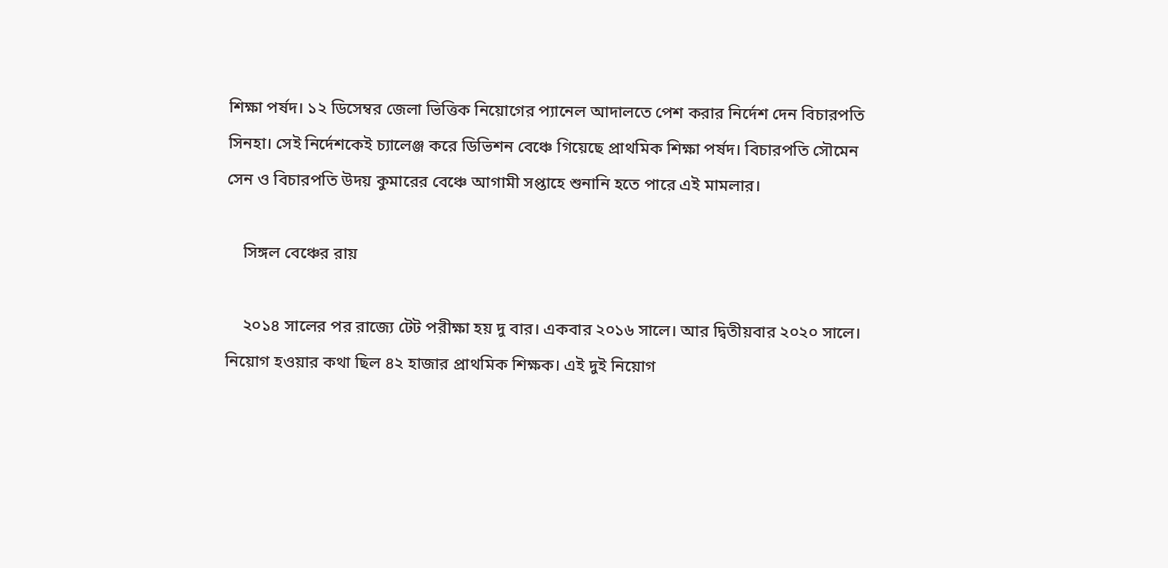শিক্ষা পর্ষদ। ১২ ডিসেম্বর জেলা ভিত্তিক নিয়োগের প্যানেল আদালতে পেশ করার নির্দেশ দেন বিচারপতি সিনহা। সেই নির্দেশকেই চ্যালেঞ্জ করে ডিভিশন বেঞ্চে গিয়েছে প্রাথমিক শিক্ষা পর্ষদ। বিচারপতি সৌমেন সেন ও বিচারপতি উদয় কুমারের বেঞ্চে আগামী সপ্তাহে শুনানি হতে পারে এই মামলার।

    সিঙ্গল বেঞ্চের রায়

    ২০১৪ সালের পর রাজ্যে টেট পরীক্ষা হয় দু বার। একবার ২০১৬ সালে। আর দ্বিতীয়বার ২০২০ সালে। নিয়োগ হওয়ার কথা ছিল ৪২ হাজার প্রাথমিক শিক্ষক। এই দুই নিয়োগ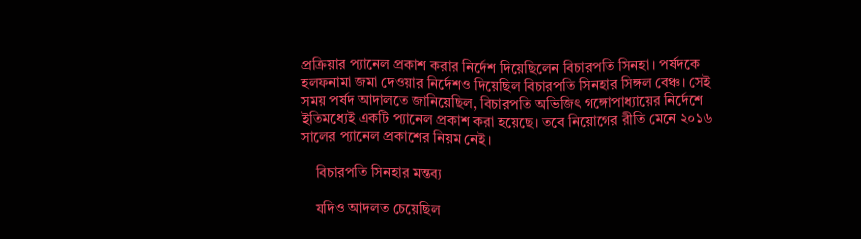প্রক্রিয়ার প্যানেল প্রকাশ করার নির্দেশ দিয়েছিলেন বিচারপতি সিনহা। পর্ষদকে হলফনামা জমা দেওয়ার নির্দেশও দিয়েছিল বিচারপতি সিনহার সিঙ্গল বেঞ্চ। সেই সময় পর্ষদ আদালতে জানিয়েছিল, বিচারপতি অভিজিৎ গঙ্গোপাধ্যায়ের নির্দেশে ইতিমধ্যেই একটি প্যানেল প্রকাশ করা হয়েছে। তবে নিয়োগের রীতি মেনে ২০১৬ সালের প্যানেল প্রকাশের নিয়ম নেই।

    বিচারপতি সিনহার মন্তব্য

    যদিও আদলত চেয়েছিল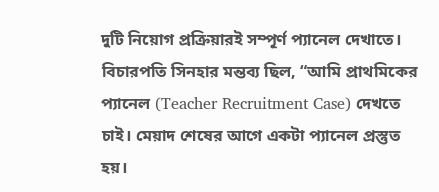দুটি নিয়োগ প্রক্রিয়ারই সম্পূর্ণ প্যানেল দেখাতে। বিচারপতি সিনহার মন্তব্য ছিল, “আমি প্রাথমিকের প্যানেল (Teacher Recruitment Case) দেখতে চাই। মেয়াদ শেষের আগে একটা প্যানেল প্রস্তুত হয়।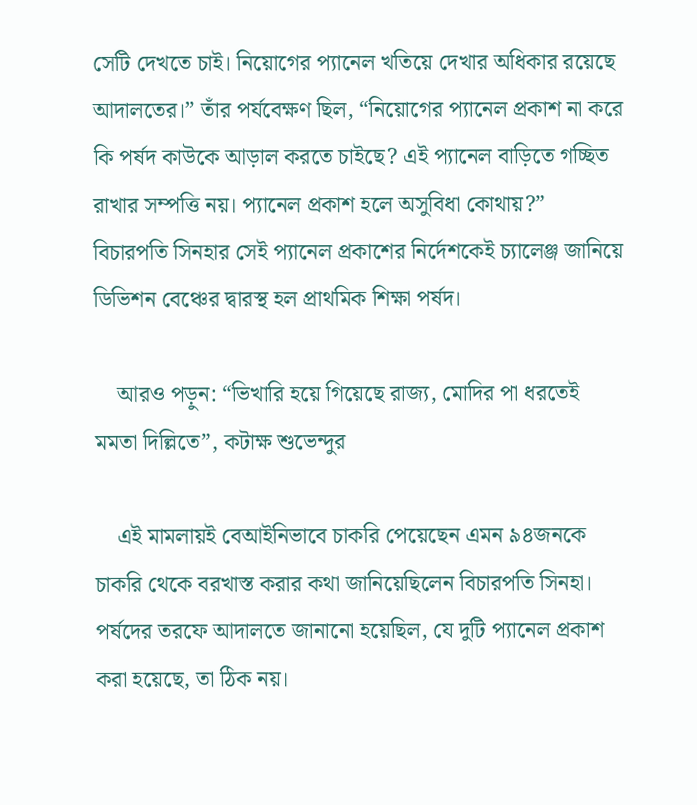সেটি দেখতে চাই। নিয়োগের প্যানেল খতিয়ে দেখার অধিকার রয়েছে আদালতের।” তাঁর পর্যবেক্ষণ ছিল, “নিয়োগের প্যানেল প্রকাশ না করে কি পর্ষদ কাউকে আড়াল করতে চাইছে? এই প্যানেল বাড়িতে গচ্ছিত রাখার সম্পত্তি নয়। প্যানেল প্রকাশ হলে অসুবিধা কোথায়?” বিচারপতি সিনহার সেই প্যানেল প্রকাশের নির্দেশকেই চ্যালেঞ্জ জানিয়ে ডিভিশন বেঞ্চের দ্বারস্থ হল প্রাথমিক শিক্ষা পর্ষদ।

    আরও পড়ুন: “ভিখারি হয়ে গিয়েছে রাজ্য, মোদির পা ধরতেই মমতা দিল্লিতে”, কটাক্ষ শুভেন্দুর

    এই মামলায়ই বেআইনিভাবে চাকরি পেয়েছেন এমন ৯৪জনকে চাকরি থেকে বরখাস্ত করার কথা জানিয়েছিলেন বিচারপতি সিনহা। পর্ষদের তরফে আদালতে জানানো হয়েছিল, যে দুটি প্যানেল প্রকাশ করা হয়েছে, তা ঠিক নয়।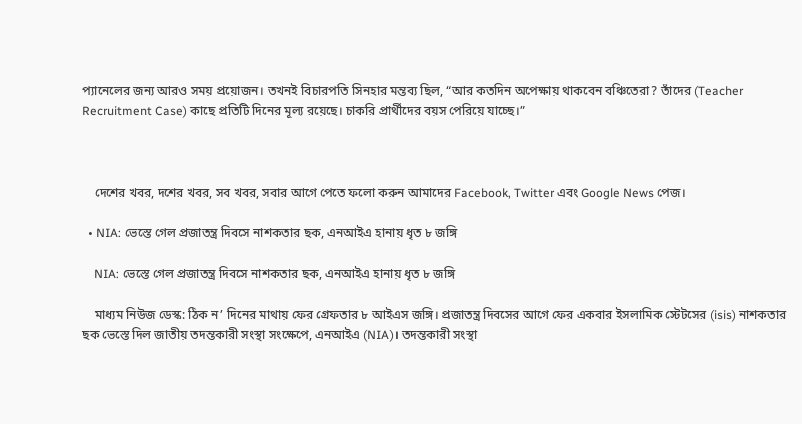প্যানেলের জন্য আরও সময় প্রয়োজন। তখনই বিচারপতি সিনহার মন্তব্য ছিল, “আর কতদিন অপেক্ষায় থাকবেন বঞ্চিতেরা? তাঁদের (Teacher Recruitment Case) কাছে প্রতিটি দিনের মূল্য রয়েছে। চাকরি প্রার্থীদের বয়স পেরিয়ে যাচ্ছে।”



    দেশের খবর, দশের খবর, সব খবর, সবার আগে পেতে ফলো করুন আমাদের Facebook, Twitter এবং Google News পেজ।

  • NIA: ভেস্তে গেল প্রজাতন্ত্র দিবসে নাশকতার ছক, এনআইএ হানায় ধৃত ৮ জঙ্গি

    NIA: ভেস্তে গেল প্রজাতন্ত্র দিবসে নাশকতার ছক, এনআইএ হানায় ধৃত ৮ জঙ্গি

    মাধ্যম নিউজ ডেস্ক: ঠিক ন’ দিনের মাথায় ফের গ্রেফতার ৮ আইএস জঙ্গি। প্রজাতন্ত্র দিবসের আগে ফের একবার ইসলামিক স্টেটসের (isis) নাশকতার ছক ভেস্তে দিল জাতীয় তদন্তকারী সংস্থা সংক্ষেপে, এনআইএ (NIA)। তদন্তকারী সংস্থা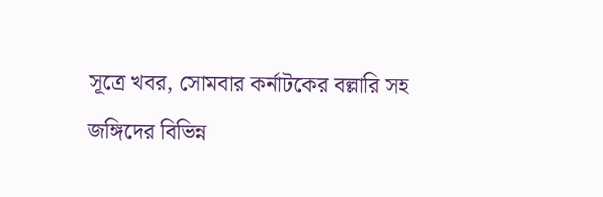সূত্রে খবর, সোমবার কর্নাটকের বল্লারি সহ জঙ্গিদের বিভিন্ন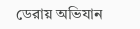ডেরায় অভিযান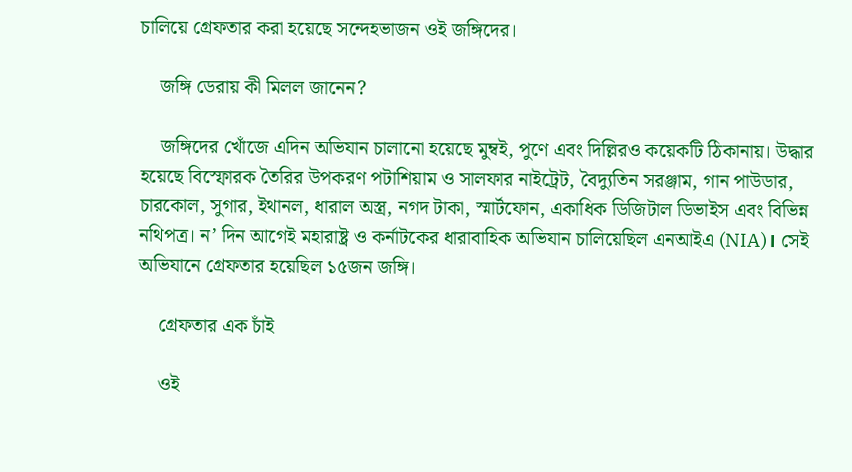চালিয়ে গ্রেফতার করা হয়েছে সন্দেহভাজন ওই জঙ্গিদের।

    জঙ্গি ডেরায় কী মিলল জানেন?

    জঙ্গিদের খোঁজে এদিন অভিযান চালানো হয়েছে মুম্বই, পুণে এবং দিল্লিরও কয়েকটি ঠিকানায়। উদ্ধার হয়েছে বিস্ফোরক তৈরির উপকরণ পটাশিয়াম ও সালফার নাইট্রেট, বৈদ্যুতিন সরঞ্জাম, গান পাউডার, চারকোল, সুগার, ইথানল, ধারাল অস্ত্র, নগদ টাকা, স্মার্টফোন, একাধিক ডিজিটাল ডিভাইস এবং বিভিন্ন নথিপত্র। ন’ দিন আগেই মহারাষ্ট্র ও কর্নাটকের ধারাবাহিক অভিযান চালিয়েছিল এনআইএ (NIA)। সেই অভিযানে গ্রেফতার হয়েছিল ১৫জন জঙ্গি।

    গ্রেফতার এক চাঁই

    ওই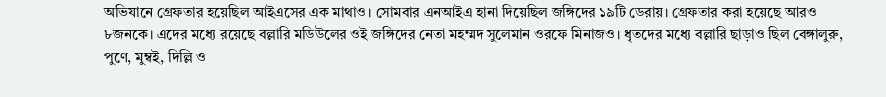অভিযানে গ্রেফতার হয়েছিল আইএসের এক মাথাও। সোমবার এনআইএ হানা দিয়েছিল জঙ্গিদের ১৯টি ডেরায়। গ্রেফতার করা হয়েছে আরও ৮জনকে। এদের মধ্যে রয়েছে বল্লারি মডিউলের ওই জঙ্গিদের নেতা মহম্মদ সুলেমান ওরফে মিনাজও। ধৃতদের মধ্যে বল্লারি ছাড়াও ছিল বেঙ্গালুরু, পুণে, মুম্বই, দিল্লি ও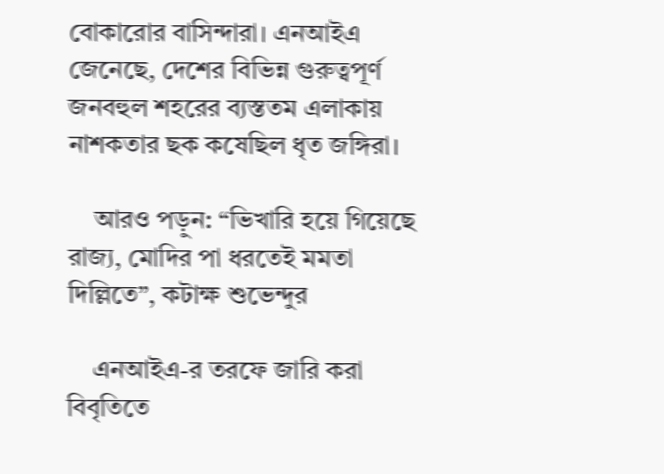বোকারোর বাসিন্দারা। এনআইএ জেনেছে, দেশের বিভিন্ন গুরুত্বপূর্ণ জনবহুল শহরের ব্যস্ততম এলাকায় নাশকতার ছক কষেছিল ধৃত জঙ্গিরা।

    আরও পড়ুন: “ভিখারি হয়ে গিয়েছে রাজ্য, মোদির পা ধরতেই মমতা দিল্লিতে”, কটাক্ষ শুভেন্দুর

    এনআইএ-র তরফে জারি করা বিবৃতিতে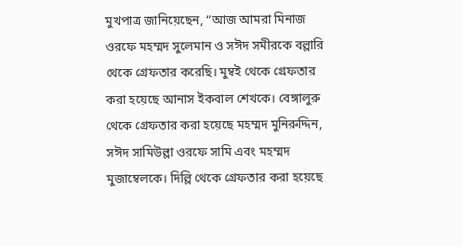মুখপাত্র জানিয়েছেন, “আজ আমরা মিনাজ ওরফে মহম্মদ সুলেমান ও সঈদ সমীরকে বল্লারি থেকে গ্রেফতার করেছি। মুম্বই থেকে গ্রেফতার করা হয়েছে আনাস ইকবাল শেখকে। বেঙ্গালুরু থেকে গ্রেফতার করা হয়েছে মহম্মদ মুনিরুদ্দিন, সঈদ সামিউল্লা ওরফে সামি এবং মহম্মদ মুজাম্বেলকে। দিল্লি থেকে গ্রেফতার করা হয়েছে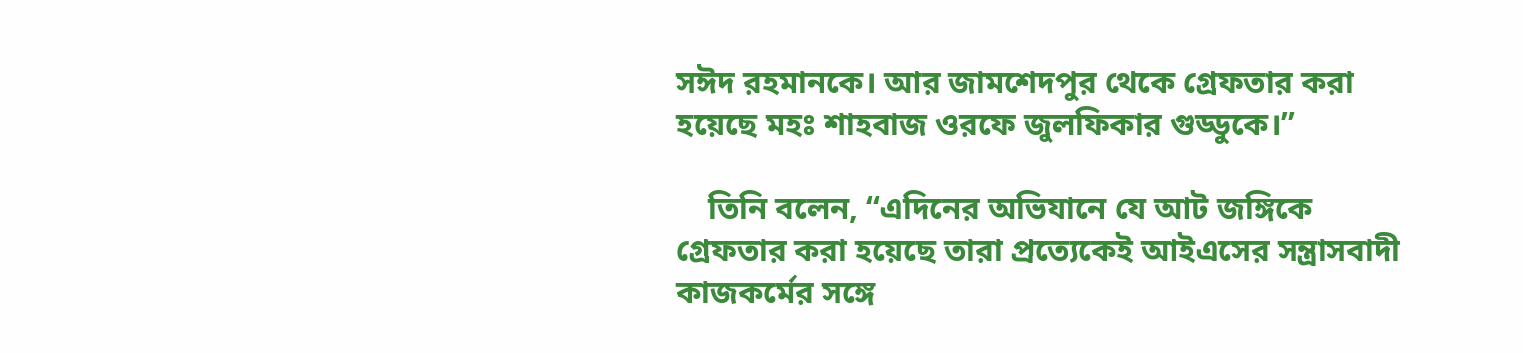সঈদ রহমানকে। আর জামশেদপুর থেকে গ্রেফতার করা হয়েছে মহঃ শাহবাজ ওরফে জুলফিকার গুড্ডুকে।”

    তিনি বলেন, “এদিনের অভিযানে যে আট জঙ্গিকে গ্রেফতার করা হয়েছে তারা প্রত্যেকেই আইএসের সন্ত্রাসবাদী কাজকর্মের সঙ্গে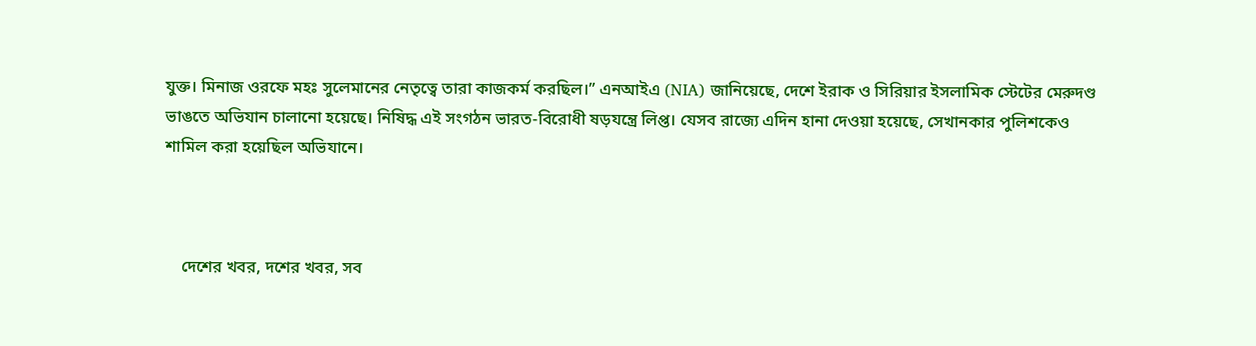যুক্ত। মিনাজ ওরফে মহঃ সুলেমানের নেতৃত্বে তারা কাজকর্ম করছিল।” এনআইএ (NIA) জানিয়েছে, দেশে ইরাক ও সিরিয়ার ইসলামিক স্টেটের মেরুদণ্ড ভাঙতে অভিযান চালানো হয়েছে। নিষিদ্ধ এই সংগঠন ভারত-বিরোধী ষড়যন্ত্রে লিপ্ত। যেসব রাজ্যে এদিন হানা দেওয়া হয়েছে, সেখানকার পুলিশকেও শামিল করা হয়েছিল অভিযানে।



    দেশের খবর, দশের খবর, সব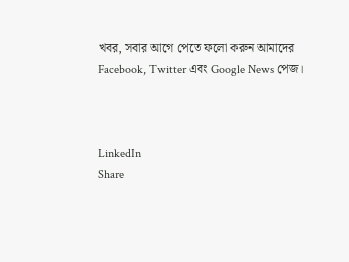খবর, সবার আগে পেতে ফলো করুন আমাদের Facebook, Twitter এবং Google News পেজ।



LinkedIn
Share